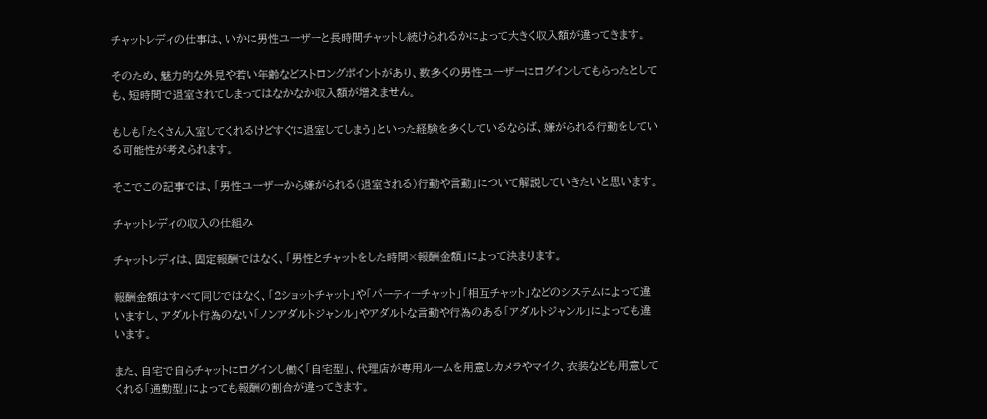チャットレディの仕事は、いかに男性ユーザーと長時間チャットし続けられるかによって大きく収入額が違ってきます。

そのため、魅力的な外見や若い年齢などストロングポイントがあり、数多くの男性ユーザーにログインしてもらったとしても、短時間で退室されてしまってはなかなか収入額が増えません。

もしも「たくさん入室してくれるけどすぐに退室してしまう」といった経験を多くしているならば、嫌がられる行動をしている可能性が考えられます。

そこでこの記事では、「男性ユーザーから嫌がられる(退室される)行動や言動」について解説していきたいと思います。

チャットレディの収入の仕組み

チャットレディは、固定報酬ではなく、「男性とチャットをした時間×報酬金額」によって決まります。

報酬金額はすべて同じではなく、「2ショットチャット」や「パーティーチャット」「相互チャット」などのシステムによって違いますし、アダルト行為のない「ノンアダルトジャンル」やアダルトな言動や行為のある「アダルトジャンル」によっても違います。

また、自宅で自らチャットにログインし働く「自宅型」、代理店が専用ルームを用意しカメラやマイク、衣装なども用意してくれる「通勤型」によっても報酬の割合が違ってきます。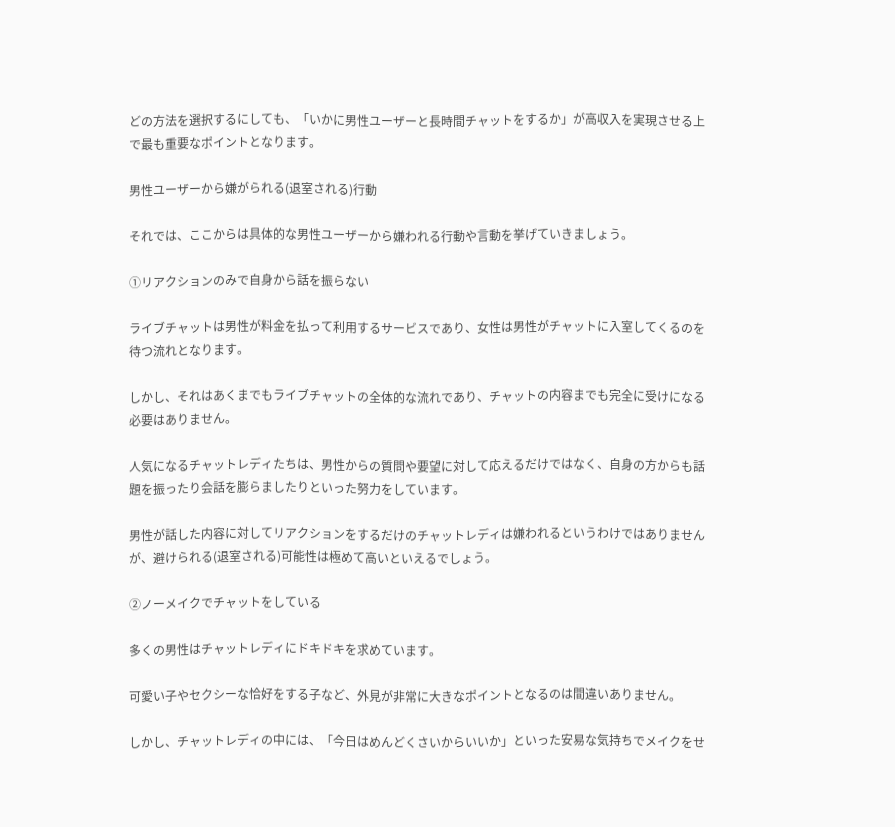どの方法を選択するにしても、「いかに男性ユーザーと長時間チャットをするか」が高収入を実現させる上で最も重要なポイントとなります。

男性ユーザーから嫌がられる(退室される)行動

それでは、ここからは具体的な男性ユーザーから嫌われる行動や言動を挙げていきましょう。

①リアクションのみで自身から話を振らない

ライブチャットは男性が料金を払って利用するサービスであり、女性は男性がチャットに入室してくるのを待つ流れとなります。

しかし、それはあくまでもライブチャットの全体的な流れであり、チャットの内容までも完全に受けになる必要はありません。

人気になるチャットレディたちは、男性からの質問や要望に対して応えるだけではなく、自身の方からも話題を振ったり会話を膨らましたりといった努力をしています。

男性が話した内容に対してリアクションをするだけのチャットレディは嫌われるというわけではありませんが、避けられる(退室される)可能性は極めて高いといえるでしょう。

②ノーメイクでチャットをしている

多くの男性はチャットレディにドキドキを求めています。

可愛い子やセクシーな恰好をする子など、外見が非常に大きなポイントとなるのは間違いありません。

しかし、チャットレディの中には、「今日はめんどくさいからいいか」といった安易な気持ちでメイクをせ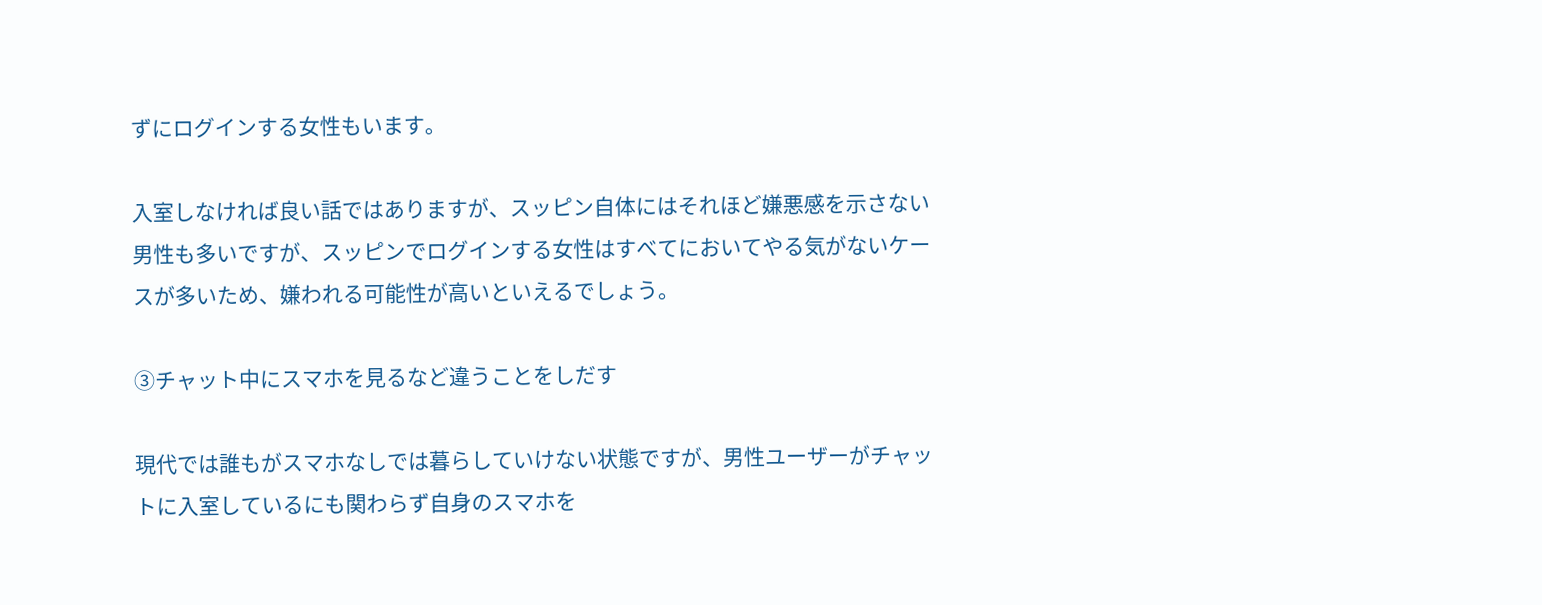ずにログインする女性もいます。

入室しなければ良い話ではありますが、スッピン自体にはそれほど嫌悪感を示さない男性も多いですが、スッピンでログインする女性はすべてにおいてやる気がないケースが多いため、嫌われる可能性が高いといえるでしょう。

③チャット中にスマホを見るなど違うことをしだす

現代では誰もがスマホなしでは暮らしていけない状態ですが、男性ユーザーがチャットに入室しているにも関わらず自身のスマホを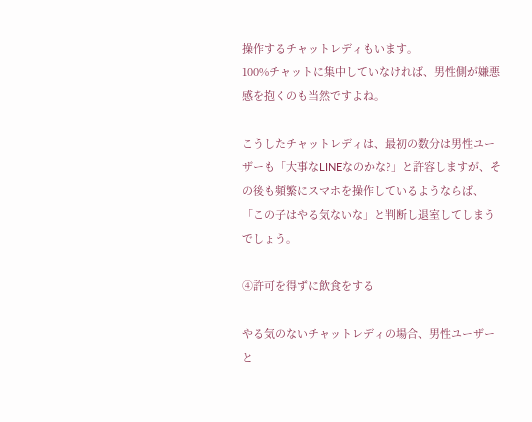操作するチャットレディもいます。
100%チャットに集中していなければ、男性側が嫌悪感を抱くのも当然ですよね。

こうしたチャットレディは、最初の数分は男性ユーザーも「大事なLINEなのかな?」と許容しますが、その後も頻繁にスマホを操作しているようならば、「この子はやる気ないな」と判断し退室してしまうでしょう。

④許可を得ずに飲食をする

やる気のないチャットレディの場合、男性ユーザーと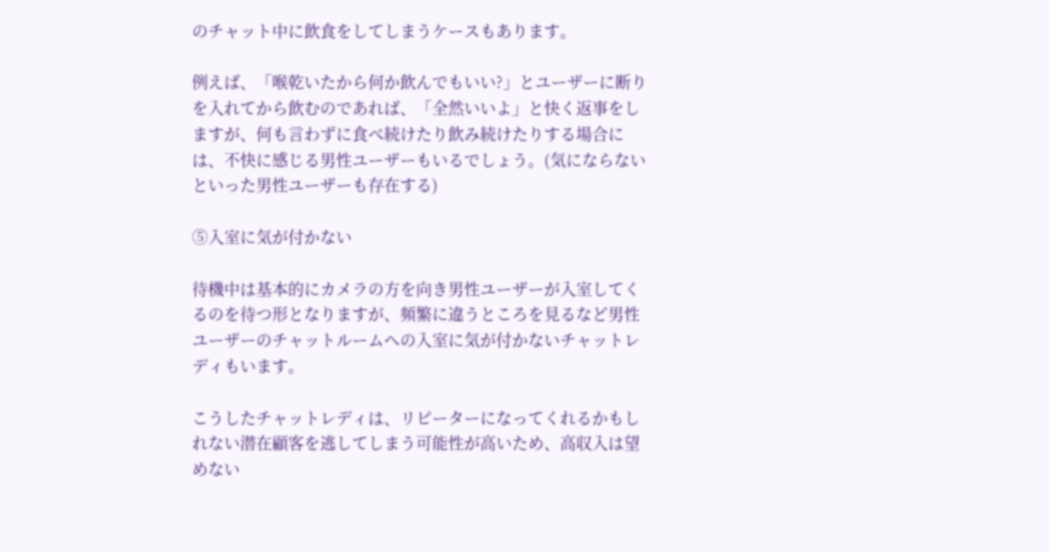のチャット中に飲食をしてしまうケースもあります。

例えば、「喉乾いたから何か飲んでもいい?」とユーザーに断りを入れてから飲むのであれば、「全然いいよ」と快く返事をしますが、何も言わずに食べ続けたり飲み続けたりする場合には、不快に感じる男性ユーザーもいるでしょう。(気にならないといった男性ユーザーも存在する)

⑤入室に気が付かない

待機中は基本的にカメラの方を向き男性ユーザーが入室してくるのを待つ形となりますが、頻繁に違うところを見るなど男性ユーザーのチャットルームへの入室に気が付かないチャットレディもいます。

こうしたチャットレディは、リピーターになってくれるかもしれない潜在顧客を逃してしまう可能性が高いため、高収入は望めない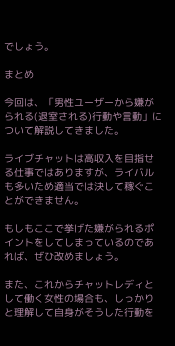でしょう。

まとめ

今回は、「男性ユーザーから嫌がられる(退室される)行動や言動」について解説してきました。

ライブチャットは高収入を目指せる仕事ではありますが、ライバルも多いため適当では決して稼ぐことができません。

もしもここで挙げた嫌がられるポイントをしてしまっているのであれば、ぜひ改めましょう。

また、これからチャットレディとして働く女性の場合も、しっかりと理解して自身がそうした行動を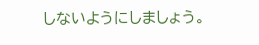しないようにしましょう。